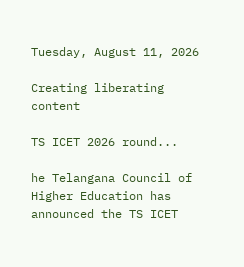Tuesday, August 11, 2026

Creating liberating content

TS ICET 2026 round...

he Telangana Council of Higher Education has announced the TS ICET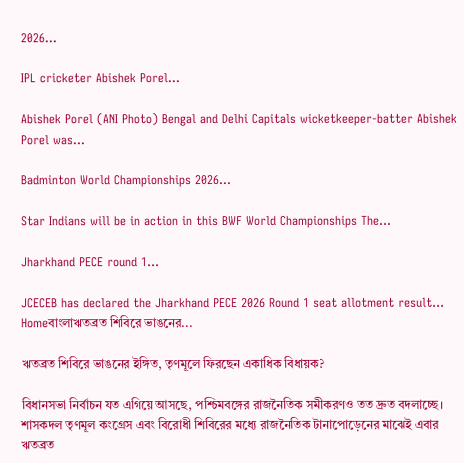2026...

IPL cricketer Abishek Porel...

Abishek Porel (ANI Photo) Bengal and Delhi Capitals wicketkeeper-batter Abishek Porel was...

Badminton World Championships 2026...

Star Indians will be in action in this BWF World Championships The...

Jharkhand PECE round 1...

JCECEB has declared the Jharkhand PECE 2026 Round 1 seat allotment result...
Homeবাংলাঋতব্রত শিবিরে ভাঙনের...

ঋতব্রত শিবিরে ভাঙনের ইঙ্গিত, তৃণমূলে ফিরছেন একাধিক বিধায়ক?

বিধানসভা নির্বাচন যত এগিয়ে আসছে, পশ্চিমবঙ্গের রাজনৈতিক সমীকরণও তত দ্রুত বদলাচ্ছে। শাসকদল তৃণমূল কংগ্রেস এবং বিরোধী শিবিরের মধ্যে রাজনৈতিক টানাপোড়েনের মাঝেই এবার ঋতব্রত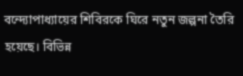বন্দ্যোপাধ্যায়ের শিবিরকে ঘিরে নতুন জল্পনা তৈরি হয়েছে। বিভিন্ন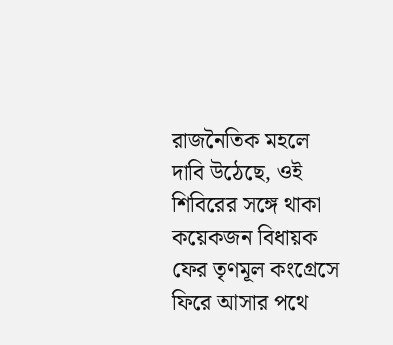রাজনৈতিক মহলে দাবি উঠেছে, ওই শিবিরের সঙ্গে থাকা কয়েকজন বিধায়ক ফের তৃণমূল কংগ্রেসে ফিরে আসার পথে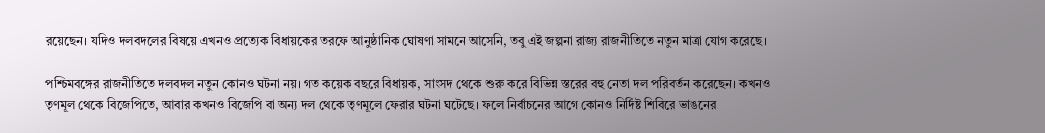রয়েছেন। যদিও দলবদলের বিষয়ে এখনও প্রত্যেক বিধায়কের তরফে আনুষ্ঠানিক ঘোষণা সামনে আসেনি, তবু এই জল্পনা রাজ্য রাজনীতিতে নতুন মাত্রা যোগ করেছে।

পশ্চিমবঙ্গের রাজনীতিতে দলবদল নতুন কোনও ঘটনা নয়। গত কয়েক বছরে বিধায়ক, সাংসদ থেকে শুরু করে বিভিন্ন স্তরের বহু নেতা দল পরিবর্তন করেছেন। কখনও তৃণমূল থেকে বিজেপিতে, আবার কখনও বিজেপি বা অন্য দল থেকে তৃণমূলে ফেরার ঘটনা ঘটেছে। ফলে নির্বাচনের আগে কোনও নির্দিষ্ট শিবিরে ভাঙনের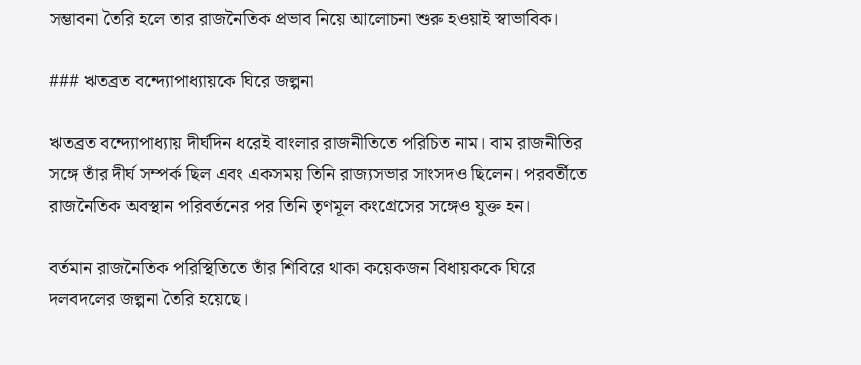সম্ভাবনা তৈরি হলে তার রাজনৈতিক প্রভাব নিয়ে আলোচনা শুরু হওয়াই স্বাভাবিক।

### ঋতব্রত বন্দ্যোপাধ্যায়কে ঘিরে জল্পনা

ঋতব্রত বন্দ্যোপাধ্যায় দীর্ঘদিন ধরেই বাংলার রাজনীতিতে পরিচিত নাম। বাম রাজনীতির সঙ্গে তাঁর দীর্ঘ সম্পর্ক ছিল এবং একসময় তিনি রাজ্যসভার সাংসদও ছিলেন। পরবর্তীতে রাজনৈতিক অবস্থান পরিবর্তনের পর তিনি তৃণমূল কংগ্রেসের সঙ্গেও যুক্ত হন।

বর্তমান রাজনৈতিক পরিস্থিতিতে তাঁর শিবিরে থাকা কয়েকজন বিধায়ককে ঘিরে দলবদলের জল্পনা তৈরি হয়েছে।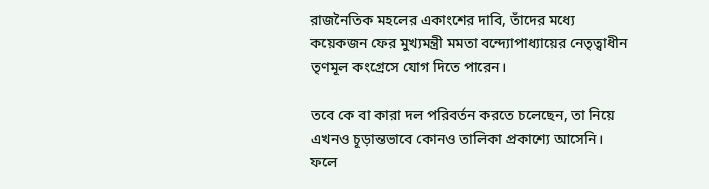রাজনৈতিক মহলের একাংশের দাবি, তাঁদের মধ্যে কয়েকজন ফের মুখ্যমন্ত্রী মমতা বন্দ্যোপাধ্যায়ের নেতৃত্বাধীন তৃণমূল কংগ্রেসে যোগ দিতে পারেন।

তবে কে বা কারা দল পরিবর্তন করতে চলেছেন, তা নিয়ে এখনও চূড়ান্তভাবে কোনও তালিকা প্রকাশ্যে আসেনি। ফলে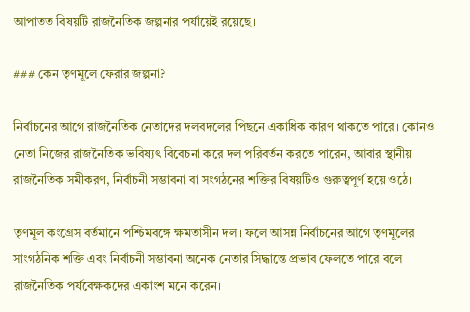আপাতত বিষয়টি রাজনৈতিক জল্পনার পর্যায়েই রয়েছে।

### কেন তৃণমূলে ফেরার জল্পনা?

নির্বাচনের আগে রাজনৈতিক নেতাদের দলবদলের পিছনে একাধিক কারণ থাকতে পারে। কোনও নেতা নিজের রাজনৈতিক ভবিষ্যৎ বিবেচনা করে দল পরিবর্তন করতে পারেন, আবার স্থানীয় রাজনৈতিক সমীকরণ, নির্বাচনী সম্ভাবনা বা সংগঠনের শক্তির বিষয়টিও গুরুত্বপূর্ণ হয়ে ওঠে।

তৃণমূল কংগ্রেস বর্তমানে পশ্চিমবঙ্গে ক্ষমতাসীন দল। ফলে আসন্ন নির্বাচনের আগে তৃণমূলের সাংগঠনিক শক্তি এবং নির্বাচনী সম্ভাবনা অনেক নেতার সিদ্ধান্তে প্রভাব ফেলতে পারে বলে রাজনৈতিক পর্যবেক্ষকদের একাংশ মনে করেন।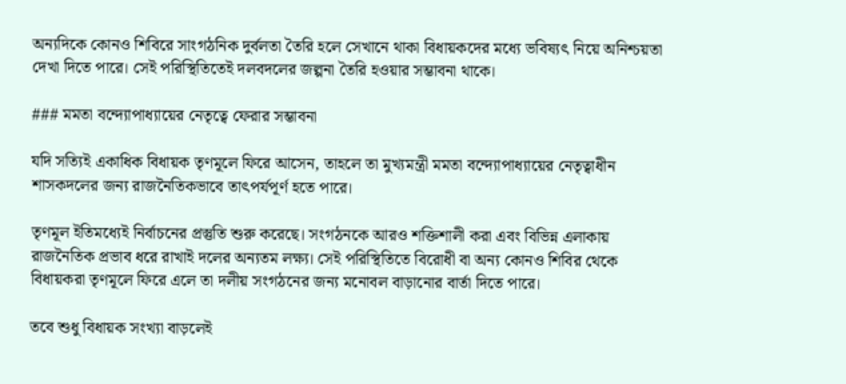অন্যদিকে কোনও শিবিরে সাংগঠনিক দুর্বলতা তৈরি হলে সেখানে থাকা বিধায়কদের মধ্যে ভবিষ্যৎ নিয়ে অনিশ্চয়তা দেখা দিতে পারে। সেই পরিস্থিতিতেই দলবদলের জল্পনা তৈরি হওয়ার সম্ভাবনা থাকে।

### মমতা বন্দ্যোপাধ্যায়ের নেতৃত্বে ফেরার সম্ভাবনা

যদি সত্যিই একাধিক বিধায়ক তৃণমূলে ফিরে আসেন, তাহলে তা মুখ্যমন্ত্রী মমতা বন্দ্যোপাধ্যায়ের নেতৃত্বাধীন শাসকদলের জন্য রাজনৈতিকভাবে তাৎপর্যপূর্ণ হতে পারে।

তৃণমূল ইতিমধ্যেই নির্বাচনের প্রস্তুতি শুরু করেছে। সংগঠনকে আরও শক্তিশালী করা এবং বিভিন্ন এলাকায় রাজনৈতিক প্রভাব ধরে রাখাই দলের অন্যতম লক্ষ্য। সেই পরিস্থিতিতে বিরোধী বা অন্য কোনও শিবির থেকে বিধায়করা তৃণমূলে ফিরে এলে তা দলীয় সংগঠনের জন্য মনোবল বাড়ানোর বার্তা দিতে পারে।

তবে শুধু বিধায়ক সংখ্যা বাড়লেই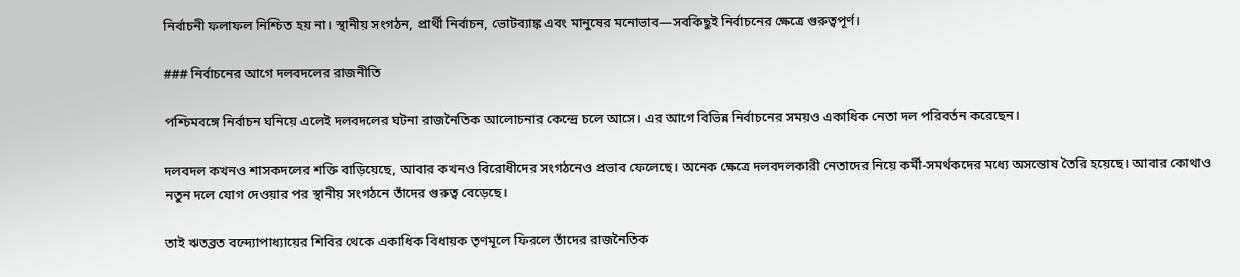নির্বাচনী ফলাফল নিশ্চিত হয় না। স্থানীয় সংগঠন, প্রার্থী নির্বাচন, ভোটব্যাঙ্ক এবং মানুষের মনোভাব—সবকিছুই নির্বাচনের ক্ষেত্রে গুরুত্বপূর্ণ।

### নির্বাচনের আগে দলবদলের রাজনীতি

পশ্চিমবঙ্গে নির্বাচন ঘনিয়ে এলেই দলবদলের ঘটনা রাজনৈতিক আলোচনার কেন্দ্রে চলে আসে। এর আগে বিভিন্ন নির্বাচনের সময়ও একাধিক নেতা দল পরিবর্তন করেছেন।

দলবদল কখনও শাসকদলের শক্তি বাড়িয়েছে, আবার কখনও বিরোধীদের সংগঠনেও প্রভাব ফেলেছে। অনেক ক্ষেত্রে দলবদলকারী নেতাদের নিয়ে কর্মী-সমর্থকদের মধ্যে অসন্তোষ তৈরি হয়েছে। আবার কোথাও নতুন দলে যোগ দেওয়ার পর স্থানীয় সংগঠনে তাঁদের গুরুত্ব বেড়েছে।

তাই ঋতব্রত বন্দ্যোপাধ্যায়ের শিবির থেকে একাধিক বিধায়ক তৃণমূলে ফিরলে তাঁদের রাজনৈতিক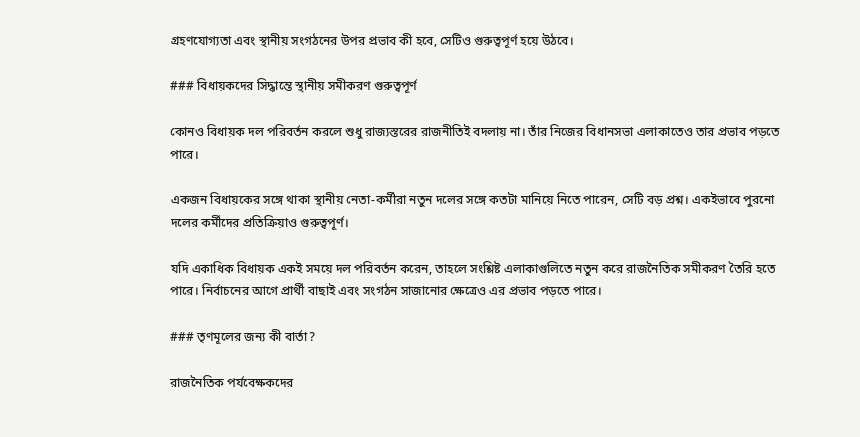গ্রহণযোগ্যতা এবং স্থানীয় সংগঠনের উপর প্রভাব কী হবে, সেটিও গুরুত্বপূর্ণ হয়ে উঠবে।

### বিধায়কদের সিদ্ধান্তে স্থানীয় সমীকরণ গুরুত্বপূর্ণ

কোনও বিধায়ক দল পরিবর্তন করলে শুধু রাজ্যস্তরের রাজনীতিই বদলায় না। তাঁর নিজের বিধানসভা এলাকাতেও তার প্রভাব পড়তে পারে।

একজন বিধায়কের সঙ্গে থাকা স্থানীয় নেতা-কর্মীরা নতুন দলের সঙ্গে কতটা মানিয়ে নিতে পারেন, সেটি বড় প্রশ্ন। একইভাবে পুরনো দলের কর্মীদের প্রতিক্রিয়াও গুরুত্বপূর্ণ।

যদি একাধিক বিধায়ক একই সময়ে দল পরিবর্তন করেন, তাহলে সংশ্লিষ্ট এলাকাগুলিতে নতুন করে রাজনৈতিক সমীকরণ তৈরি হতে পারে। নির্বাচনের আগে প্রার্থী বাছাই এবং সংগঠন সাজানোর ক্ষেত্রেও এর প্রভাব পড়তে পারে।

### তৃণমূলের জন্য কী বার্তা?

রাজনৈতিক পর্যবেক্ষকদের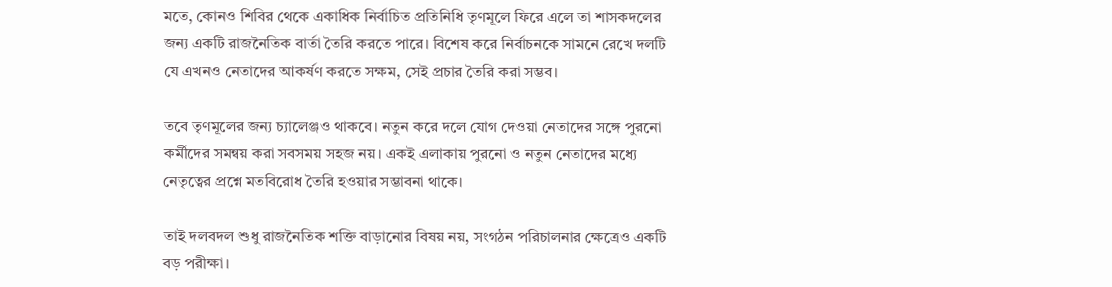মতে, কোনও শিবির থেকে একাধিক নির্বাচিত প্রতিনিধি তৃণমূলে ফিরে এলে তা শাসকদলের জন্য একটি রাজনৈতিক বার্তা তৈরি করতে পারে। বিশেষ করে নির্বাচনকে সামনে রেখে দলটি যে এখনও নেতাদের আকর্ষণ করতে সক্ষম, সেই প্রচার তৈরি করা সম্ভব।

তবে তৃণমূলের জন্য চ্যালেঞ্জও থাকবে। নতুন করে দলে যোগ দেওয়া নেতাদের সঙ্গে পুরনো কর্মীদের সমন্বয় করা সবসময় সহজ নয়। একই এলাকায় পুরনো ও নতুন নেতাদের মধ্যে নেতৃত্বের প্রশ্নে মতবিরোধ তৈরি হওয়ার সম্ভাবনা থাকে।

তাই দলবদল শুধু রাজনৈতিক শক্তি বাড়ানোর বিষয় নয়, সংগঠন পরিচালনার ক্ষেত্রেও একটি বড় পরীক্ষা।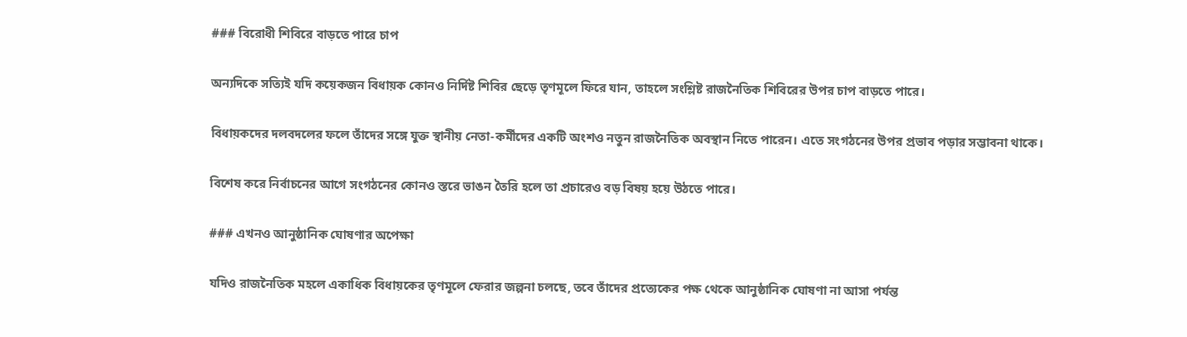### বিরোধী শিবিরে বাড়তে পারে চাপ

অন্যদিকে সত্যিই যদি কয়েকজন বিধায়ক কোনও নির্দিষ্ট শিবির ছেড়ে তৃণমূলে ফিরে যান, তাহলে সংশ্লিষ্ট রাজনৈতিক শিবিরের উপর চাপ বাড়তে পারে।

বিধায়কদের দলবদলের ফলে তাঁদের সঙ্গে যুক্ত স্থানীয় নেতা-কর্মীদের একটি অংশও নতুন রাজনৈতিক অবস্থান নিতে পারেন। এতে সংগঠনের উপর প্রভাব পড়ার সম্ভাবনা থাকে।

বিশেষ করে নির্বাচনের আগে সংগঠনের কোনও স্তরে ভাঙন তৈরি হলে তা প্রচারেও বড় বিষয় হয়ে উঠতে পারে।

### এখনও আনুষ্ঠানিক ঘোষণার অপেক্ষা

যদিও রাজনৈতিক মহলে একাধিক বিধায়কের তৃণমূলে ফেরার জল্পনা চলছে, তবে তাঁদের প্রত্যেকের পক্ষ থেকে আনুষ্ঠানিক ঘোষণা না আসা পর্যন্ত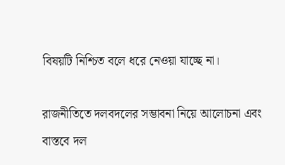বিষয়টি নিশ্চিত বলে ধরে নেওয়া যাচ্ছে না।

রাজনীতিতে দলবদলের সম্ভাবনা নিয়ে আলোচনা এবং বাস্তবে দল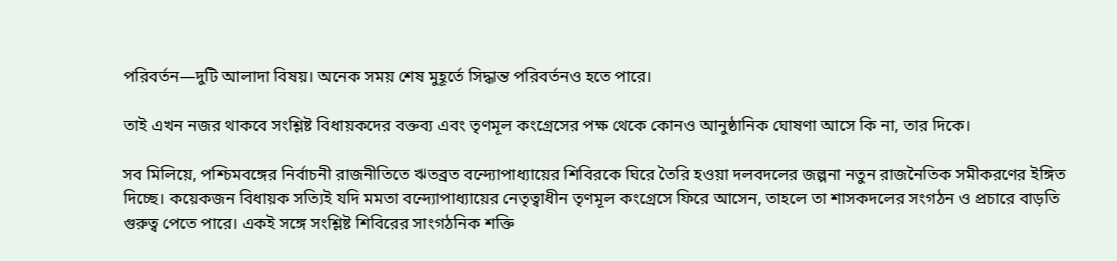পরিবর্তন—দুটি আলাদা বিষয়। অনেক সময় শেষ মুহূর্তে সিদ্ধান্ত পরিবর্তনও হতে পারে।

তাই এখন নজর থাকবে সংশ্লিষ্ট বিধায়কদের বক্তব্য এবং তৃণমূল কংগ্রেসের পক্ষ থেকে কোনও আনুষ্ঠানিক ঘোষণা আসে কি না, তার দিকে।

সব মিলিয়ে, পশ্চিমবঙ্গের নির্বাচনী রাজনীতিতে ঋতব্রত বন্দ্যোপাধ্যায়ের শিবিরকে ঘিরে তৈরি হওয়া দলবদলের জল্পনা নতুন রাজনৈতিক সমীকরণের ইঙ্গিত দিচ্ছে। কয়েকজন বিধায়ক সত্যিই যদি মমতা বন্দ্যোপাধ্যায়ের নেতৃত্বাধীন তৃণমূল কংগ্রেসে ফিরে আসেন, তাহলে তা শাসকদলের সংগঠন ও প্রচারে বাড়তি গুরুত্ব পেতে পারে। একই সঙ্গে সংশ্লিষ্ট শিবিরের সাংগঠনিক শক্তি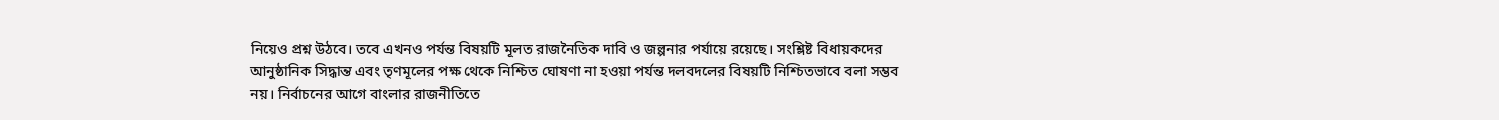নিয়েও প্রশ্ন উঠবে। তবে এখনও পর্যন্ত বিষয়টি মূলত রাজনৈতিক দাবি ও জল্পনার পর্যায়ে রয়েছে। সংশ্লিষ্ট বিধায়কদের আনুষ্ঠানিক সিদ্ধান্ত এবং তৃণমূলের পক্ষ থেকে নিশ্চিত ঘোষণা না হওয়া পর্যন্ত দলবদলের বিষয়টি নিশ্চিতভাবে বলা সম্ভব নয়। নির্বাচনের আগে বাংলার রাজনীতিতে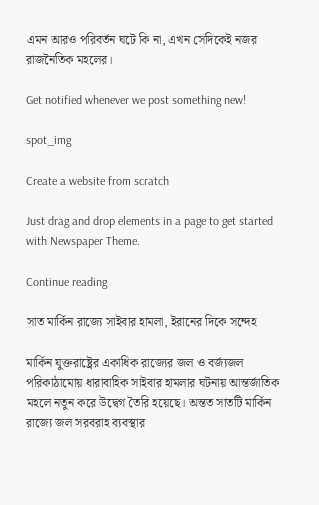এমন আরও পরিবর্তন ঘটে কি না, এখন সেদিকেই নজর রাজনৈতিক মহলের।

Get notified whenever we post something new!

spot_img

Create a website from scratch

Just drag and drop elements in a page to get started with Newspaper Theme.

Continue reading

সাত মার্কিন রাজ্যে সাইবার হামলা, ইরানের দিকে সন্দেহ

মার্কিন যুক্তরাষ্ট্রের একাধিক রাজ্যের জল ও বর্জ্যজল পরিকাঠামোয় ধারাবাহিক সাইবার হামলার ঘটনায় আন্তর্জাতিক মহলে নতুন করে উদ্বেগ তৈরি হয়েছে। অন্তত সাতটি মার্কিন রাজ্যে জল সরবরাহ ব্যবস্থার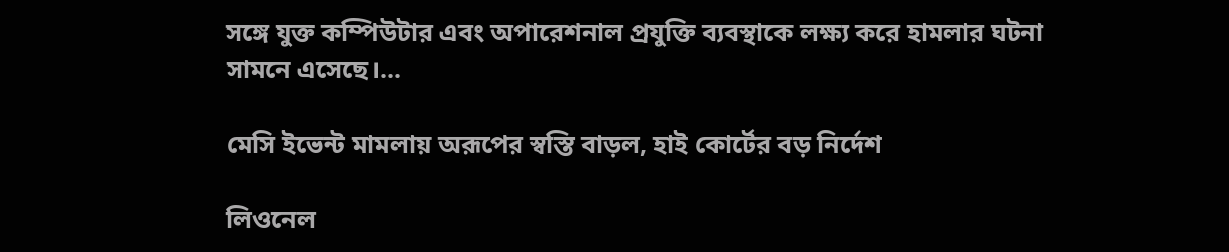সঙ্গে যুক্ত কম্পিউটার এবং অপারেশনাল প্রযুক্তি ব্যবস্থাকে লক্ষ্য করে হামলার ঘটনা সামনে এসেছে।...

মেসি ইভেন্ট মামলায় অরূপের স্বস্তি বাড়ল, হাই কোর্টের বড় নির্দেশ

লিওনেল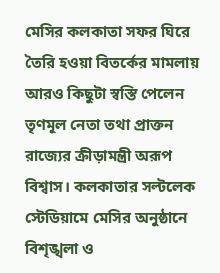মেসির কলকাতা সফর ঘিরে তৈরি হওয়া বিতর্কের মামলায় আরও কিছুটা স্বস্তি পেলেন তৃণমূল নেতা তথা প্রাক্তন রাজ্যের ক্রীড়ামন্ত্রী অরূপ বিশ্বাস। কলকাতার সল্টলেক স্টেডিয়ামে মেসির অনুষ্ঠানে বিশৃঙ্খলা ও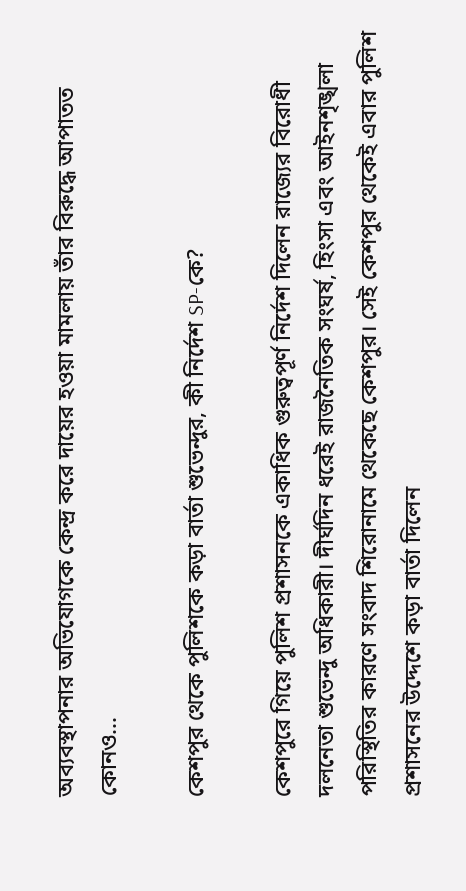অব্যবস্থাপনার অভিযোগকে কেন্দ্র করে দায়ের হওয়া মামলায় তাঁর বিরুদ্ধে আপাতত কোনও...

কেশপুর থেকে পুলিশকে কড়া বার্তা শুভেন্দুর, কী নির্দেশ SP-কে?

কেশপুরে গিয়ে পুলিশ প্রশাসনকে একাধিক গুরুত্বপূর্ণ নির্দেশ দিলেন রাজ্যের বিরোধী দলনেতা শুভেন্দু অধিকারী। দীর্ঘদিন ধরেই রাজনৈতিক সংঘর্ষ, হিংসা এবং আইনশৃঙ্খলা পরিস্থিতির কারণে সংবাদ শিরোনামে থেকেছে কেশপুর। সেই কেশপুর থেকেই এবার পুলিশ প্রশাসনের উদ্দেশে কড়া বার্তা দিলেন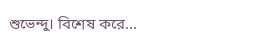শুভেন্দু। বিশেষ করে...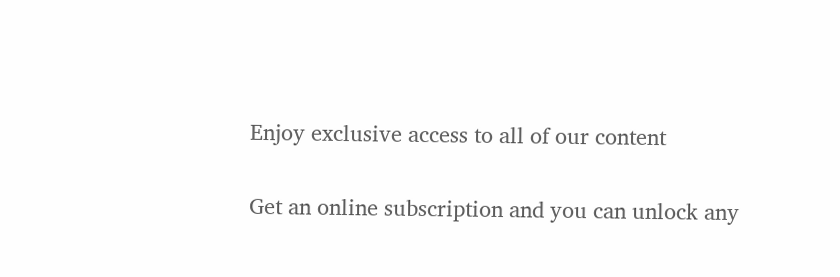Enjoy exclusive access to all of our content

Get an online subscription and you can unlock any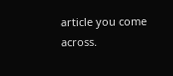article you come across.